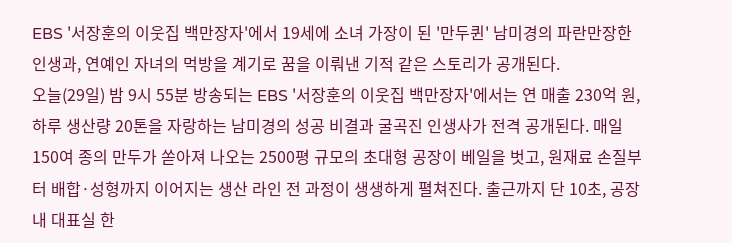EBS '서장훈의 이웃집 백만장자'에서 19세에 소녀 가장이 된 '만두퀸' 남미경의 파란만장한 인생과, 연예인 자녀의 먹방을 계기로 꿈을 이뤄낸 기적 같은 스토리가 공개된다.
오늘(29일) 밤 9시 55분 방송되는 EBS '서장훈의 이웃집 백만장자'에서는 연 매출 230억 원, 하루 생산량 20톤을 자랑하는 남미경의 성공 비결과 굴곡진 인생사가 전격 공개된다. 매일 150여 종의 만두가 쏟아져 나오는 2500평 규모의 초대형 공장이 베일을 벗고, 원재료 손질부터 배합·성형까지 이어지는 생산 라인 전 과정이 생생하게 펼쳐진다. 출근까지 단 10초, 공장 내 대표실 한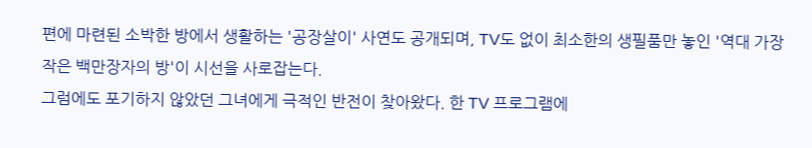편에 마련된 소박한 방에서 생활하는 '공장살이' 사연도 공개되며, TV도 없이 최소한의 생필품만 놓인 '역대 가장 작은 백만장자의 방'이 시선을 사로잡는다.
그럼에도 포기하지 않았던 그녀에게 극적인 반전이 찾아왔다. 한 TV 프로그램에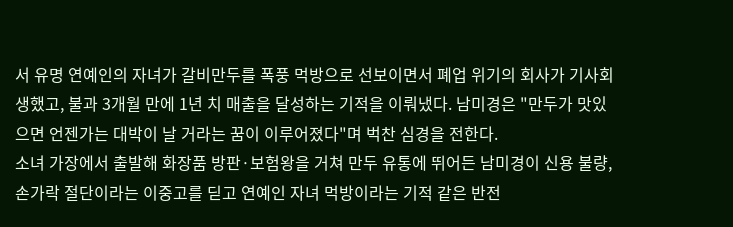서 유명 연예인의 자녀가 갈비만두를 폭풍 먹방으로 선보이면서 폐업 위기의 회사가 기사회생했고, 불과 3개월 만에 1년 치 매출을 달성하는 기적을 이뤄냈다. 남미경은 "만두가 맛있으면 언젠가는 대박이 날 거라는 꿈이 이루어졌다"며 벅찬 심경을 전한다.
소녀 가장에서 출발해 화장품 방판·보험왕을 거쳐 만두 유통에 뛰어든 남미경이 신용 불량, 손가락 절단이라는 이중고를 딛고 연예인 자녀 먹방이라는 기적 같은 반전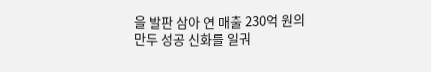을 발판 삼아 연 매출 230억 원의 만두 성공 신화를 일궈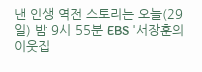낸 인생 역전 스토리는 오늘(29일) 밤 9시 55분 EBS '서장훈의 이웃집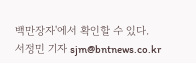백만장자'에서 확인할 수 있다.
서정민 기자 sjm@bntnews.co.kr